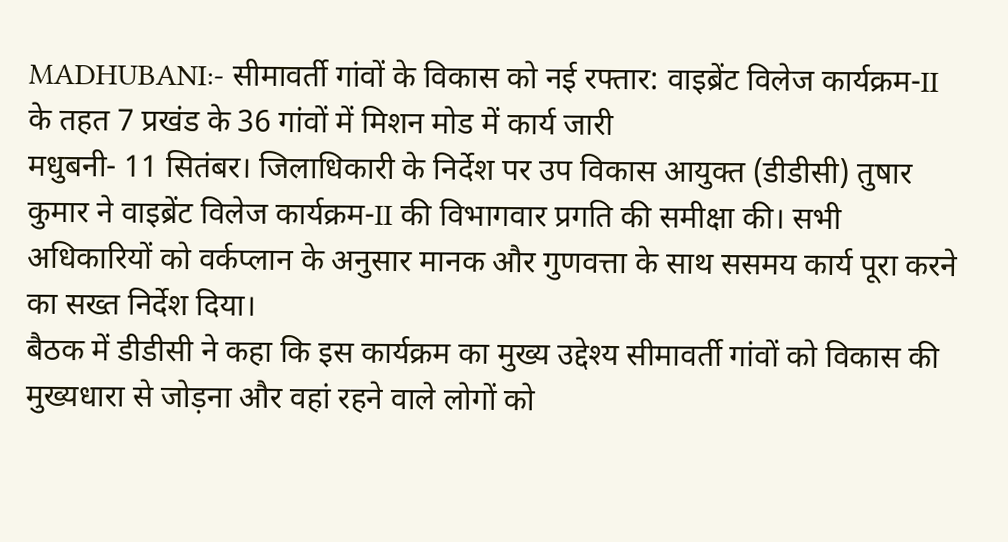MADHUBANI:- सीमावर्ती गांवों के विकास को नई रफ्तार: वाइब्रेंट विलेज कार्यक्रम-II के तहत 7 प्रखंड के 36 गांवों में मिशन मोड में कार्य जारी
मधुबनी- 11 सितंबर। जिलाधिकारी के निर्देश पर उप विकास आयुक्त (डीडीसी) तुषार कुमार ने वाइब्रेंट विलेज कार्यक्रम-II की विभागवार प्रगति की समीक्षा की। सभी अधिकारियों को वर्कप्लान के अनुसार मानक और गुणवत्ता के साथ ससमय कार्य पूरा करने का सख्त निर्देश दिया।
बैठक में डीडीसी ने कहा कि इस कार्यक्रम का मुख्य उद्देश्य सीमावर्ती गांवों को विकास की मुख्यधारा से जोड़ना और वहां रहने वाले लोगों को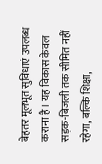बेहतर मूलभूत सुविधाएं उपलब्ध कराना है। यह विकास केवल सड़क-बिजली तक सीमित नहीं रहेगा, बल्कि शिक्षा,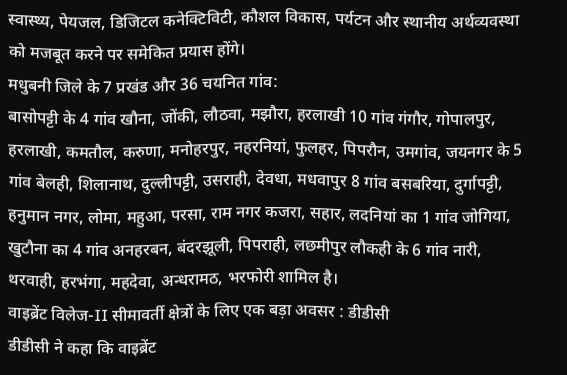स्वास्थ्य, पेयजल, डिजिटल कनेक्टिविटी, कौशल विकास, पर्यटन और स्थानीय अर्थव्यवस्था को मजबूत करने पर समेकित प्रयास होंगे।
मधुबनी जिले के 7 प्रखंड और 36 चयनित गांव:
बासोपट्टी के 4 गांव खौना, जोंकी, लौठवा, मझौरा, हरलाखी 10 गांव गंगौर, गोपालपुर, हरलाखी, कमतौल, करुणा, मनोहरपुर, नहरनियां, फुलहर, पिपरौन, उमगांव, जयनगर के 5 गांव बेलही, शिलानाथ, दुल्लीपट्टी, उसराही, देवधा, मधवापुर 8 गांव बसबरिया, दुर्गापट्टी, हनुमान नगर, लोमा, महुआ, परसा, राम नगर कजरा, सहार, लदनियां का 1 गांव जोगिया, खुटौना का 4 गांव अनहरबन, बंदरझूली, पिपराही, लछमीपुर लौकही के 6 गांव नारी, थरवाही, हरभंगा, महदेवा, अन्धरामठ, भरफोरी शामिल है।
वाइब्रेंट विलेज-II सीमावर्ती क्षेत्रों के लिए एक बड़ा अवसर : डीडीसी
डीडीसी ने कहा कि वाइब्रेंट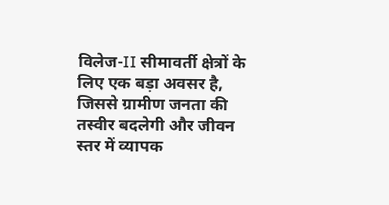विलेज-II सीमावर्ती क्षेत्रों के लिए एक बड़ा अवसर है, जिससे ग्रामीण जनता की तस्वीर बदलेगी और जीवन स्तर में व्यापक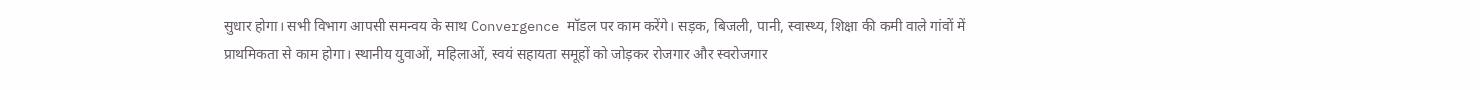सुधार होगा। सभी विभाग आपसी समन्वय के साथ Convergence मॉडल पर काम करेंगे। सड़क, बिजली, पानी, स्वास्थ्य, शिक्षा की कमी वाले गांवों में प्राथमिकता से काम होगा। स्थानीय युवाओं, महिलाओं, स्वयं सहायता समूहों को जोड़कर रोजगार और स्वरोजगार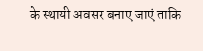के स्थायी अवसर बनाए जाएं ताकि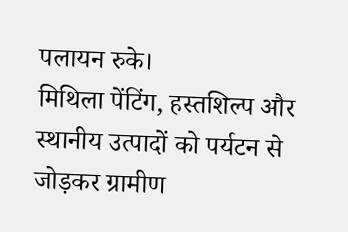पलायन रुके।
मिथिला पेंटिंग, हस्तशिल्प और स्थानीय उत्पादों को पर्यटन से जोड़कर ग्रामीण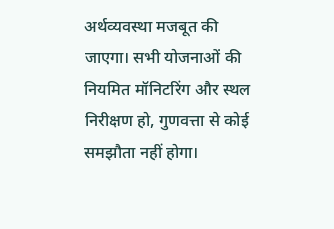अर्थव्यवस्था मजबूत की जाएगा। सभी योजनाओं की नियमित मॉनिटरिंग और स्थल निरीक्षण हो, गुणवत्ता से कोई समझौता नहीं होगा।